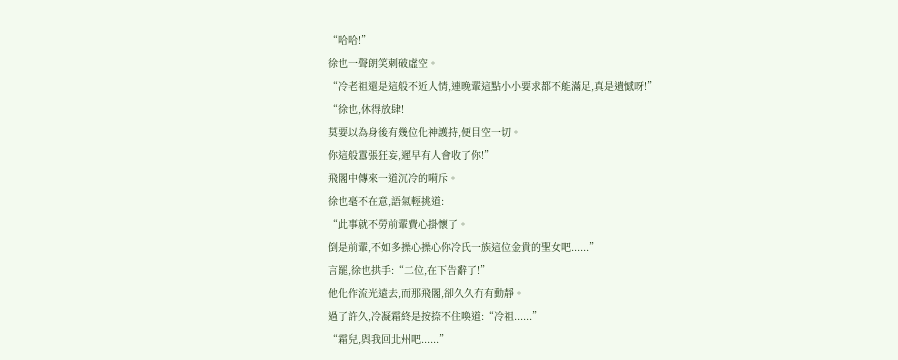“哈哈!”
徐也一聲朗笑刺破虛空。
“冷老祖還是這般不近人情,連晚輩這點小小要求都不能滿足,真是遺憾呀!”
“徐也,休得放肆!
莫要以為身後有幾位化神護持,便目空一切。
你這般囂張狂妄,遲早有人會收了你!”
飛閣中傳來一道沉冷的嗬斥。
徐也毫不在意,語氣輕挑道:
“此事就不勞前輩費心掛懷了。
倒是前輩,不如多操心操心你冷氏一族這位金貴的聖女吧......”
言罷,徐也拱手:“二位,在下告辭了!”
他化作流光遠去,而那飛閣,卻久久冇有動靜。
過了許久,冷凝霜終是按捺不住喚道:“冷祖......”
“霜兒,與我回北州吧......”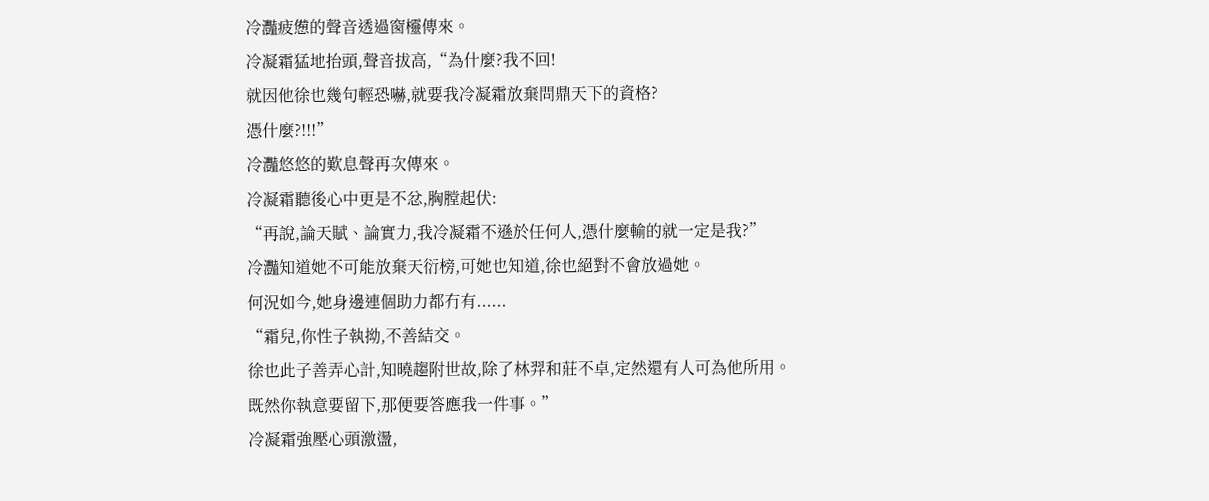冷灩疲憊的聲音透過窗欞傳來。
冷凝霜猛地抬頭,聲音拔高,“為什麼?我不回!
就因他徐也幾句輕恐嚇,就要我冷凝霜放棄問鼎天下的資格?
憑什麼?!!!”
冷灩悠悠的歎息聲再次傳來。
冷凝霜聽後心中更是不忿,胸膛起伏:
“再說,論天賦、論實力,我冷凝霜不遜於任何人,憑什麼輸的就一定是我?”
冷灩知道她不可能放棄天衍榜,可她也知道,徐也絕對不會放過她。
何況如今,她身邊連個助力都冇有......
“霜兒,你性子執拗,不善結交。
徐也此子善弄心計,知曉趨附世故,除了林羿和莊不卓,定然還有人可為他所用。
既然你執意要留下,那便要答應我一件事。”
冷凝霜強壓心頭激盪,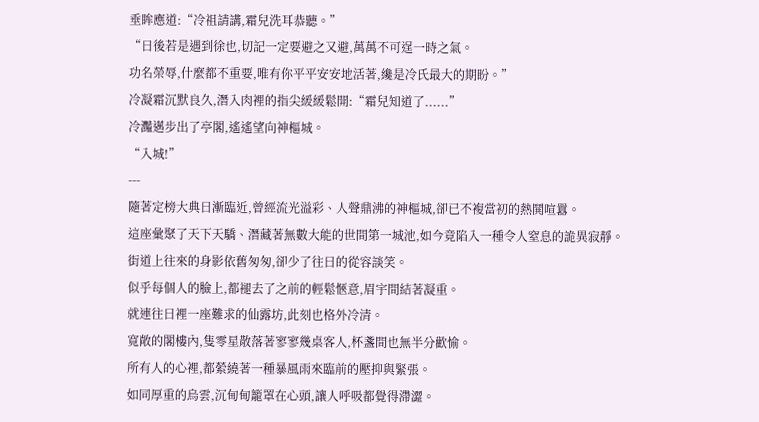垂眸應道:“冷祖請講,霜兒洗耳恭聽。”
“日後若是遇到徐也,切記一定要避之又避,萬萬不可逞一時之氣。
功名榮辱,什麼都不重要,唯有你平平安安地活著,纔是冷氏最大的期盼。”
冷凝霜沉默良久,潛入肉裡的指尖緩緩鬆開:“霜兒知道了......”
冷灩邁步出了亭閣,遙遙望向神樞城。
“入城!”
---
隨著定榜大典日漸臨近,曾經流光溢彩、人聲鼎沸的神樞城,卻已不複當初的熱鬨喧囂。
這座彙聚了天下天驕、潛藏著無數大能的世間第一城池,如今竟陷入一種令人窒息的詭異寂靜。
街道上往來的身影依舊匆匆,卻少了往日的從容談笑。
似乎每個人的臉上,都褪去了之前的輕鬆愜意,眉宇間結著凝重。
就連往日裡一座難求的仙露坊,此刻也格外冷清。
寬敞的閣樓內,隻零星散落著寥寥幾桌客人,杯盞間也無半分歡愉。
所有人的心裡,都縈繞著一種暴風雨來臨前的壓抑與緊張。
如同厚重的烏雲,沉甸甸籠罩在心頭,讓人呼吸都覺得滯澀。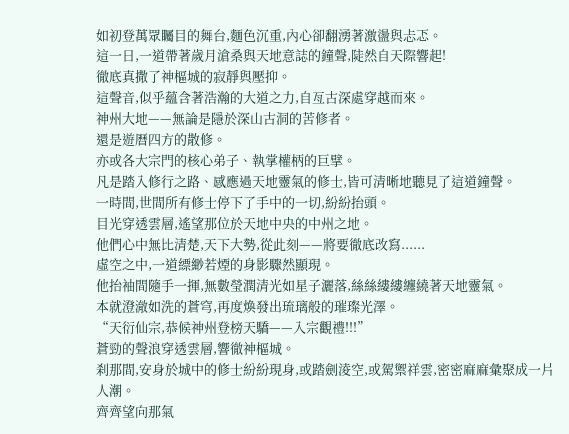如初登萬眾矚目的舞台,麵色沉重,內心卻翻湧著激盪與忐忑。
這一日,一道帶著歲月滄桑與天地意誌的鐘聲,陡然自天際響起!
徹底真撒了神樞城的寂靜與壓抑。
這聲音,似乎蘊含著浩瀚的大道之力,自亙古深處穿越而來。
神州大地——無論是隱於深山古洞的苦修者。
還是遊曆四方的散修。
亦或各大宗門的核心弟子、執掌權柄的巨擘。
凡是踏入修行之路、感應過天地靈氣的修士,皆可清晰地聽見了這道鐘聲。
一時間,世間所有修士停下了手中的一切,紛紛抬頭。
目光穿透雲層,遙望那位於天地中央的中州之地。
他們心中無比清楚,天下大勢,從此刻——將要徹底改寫......
虛空之中,一道縹緲若煙的身影驟然顯現。
他抬袖間隨手一揮,無數瑩潤清光如星子灑落,絲絲縷縷纏繞著天地靈氣。
本就澄澈如洗的蒼穹,再度煥發出琉璃般的璀璨光澤。
“天衍仙宗,恭候神州登榜天驕——入宗觀禮!!!”
蒼勁的聲浪穿透雲層,響徹神樞城。
刹那間,安身於城中的修士紛紛現身,或踏劍淩空,或駕禦祥雲,密密麻麻彙聚成一片人潮。
齊齊望向那氣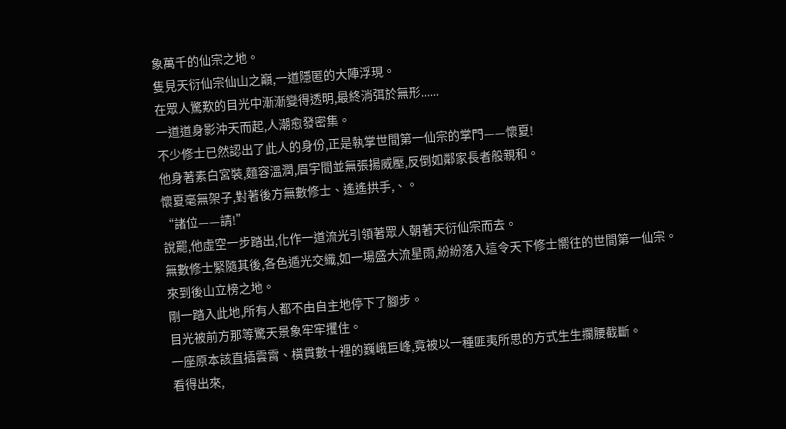象萬千的仙宗之地。
隻見天衍仙宗仙山之巔,一道隱匿的大陣浮現。
在眾人驚歎的目光中漸漸變得透明,最終消弭於無形......
一道道身影沖天而起,人潮愈發密集。
不少修士已然認出了此人的身份,正是執掌世間第一仙宗的掌門——懷夏!
他身著素白宮裝,麵容溫潤,眉宇間並無張揚威壓,反倒如鄰家長者般親和。
懷夏毫無架子,對著後方無數修士、遙遙拱手,、。
“諸位——請!”
說罷,他虛空一步踏出,化作一道流光引領著眾人朝著天衍仙宗而去。
無數修士緊隨其後,各色遁光交織,如一場盛大流星雨,紛紛落入這令天下修士嚮往的世間第一仙宗。
來到後山立榜之地。
剛一踏入此地,所有人都不由自主地停下了腳步。
目光被前方那等驚天景象牢牢攫住。
一座原本該直插雲霄、橫貫數十裡的巍峨巨峰,竟被以一種匪夷所思的方式生生攔腰截斷。
看得出來,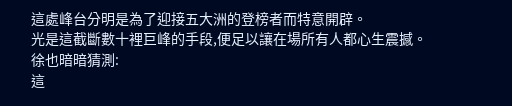這處峰台分明是為了迎接五大洲的登榜者而特意開辟。
光是這截斷數十裡巨峰的手段,便足以讓在場所有人都心生震撼。
徐也暗暗猜測:
這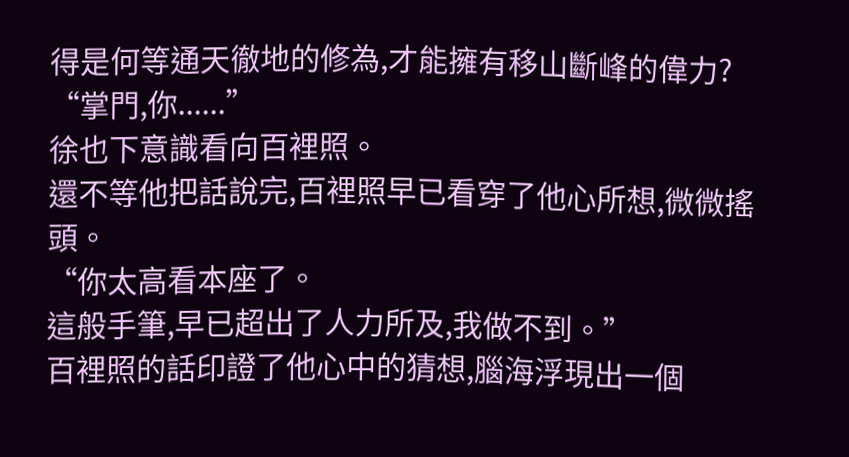得是何等通天徹地的修為,才能擁有移山斷峰的偉力?
“掌門,你......”
徐也下意識看向百裡照。
還不等他把話說完,百裡照早已看穿了他心所想,微微搖頭。
“你太高看本座了。
這般手筆,早已超出了人力所及,我做不到。”
百裡照的話印證了他心中的猜想,腦海浮現出一個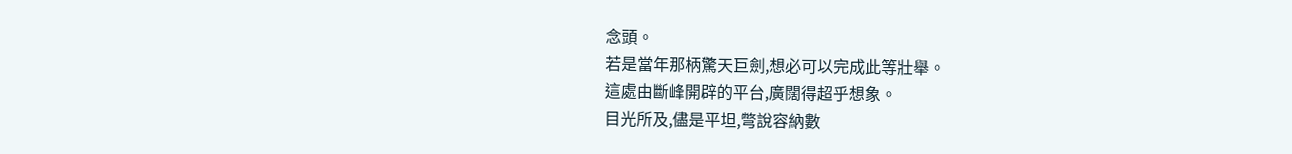念頭。
若是當年那柄驚天巨劍,想必可以完成此等壯舉。
這處由斷峰開辟的平台,廣闊得超乎想象。
目光所及,儘是平坦,彆說容納數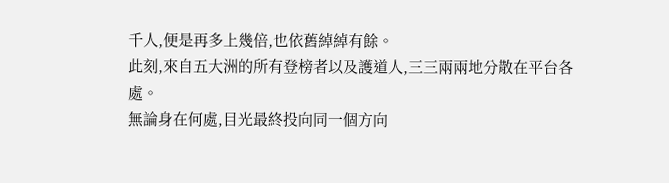千人,便是再多上幾倍,也依舊綽綽有餘。
此刻,來自五大洲的所有登榜者以及護道人,三三兩兩地分散在平台各處。
無論身在何處,目光最終投向同一個方向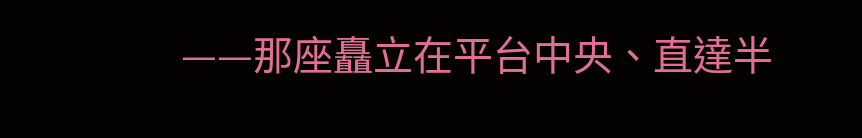——那座矗立在平台中央、直達半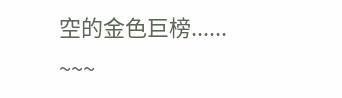空的金色巨榜......
~~~